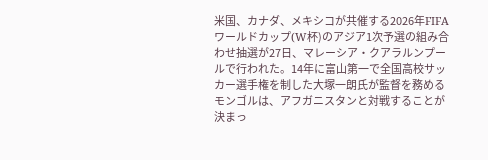米国、カナダ、メキシコが共催する2026年FIFAワールドカップ(W杯)のアジア1次予選の組み合わせ抽選が27日、マレーシア・クアラルンプールで行われた。14年に富山第一で全国高校サッカー選手権を制した大塚一朗氏が監督を務めるモンゴルは、アフガニスタンと対戦することが決まっ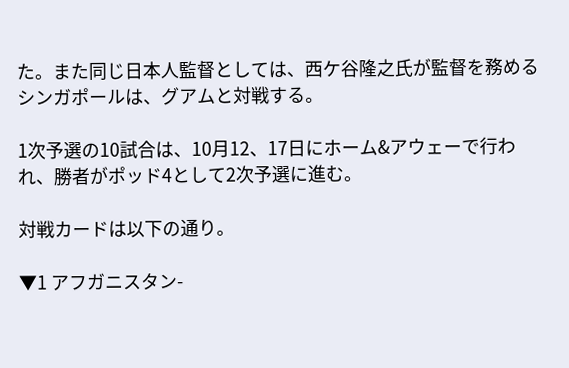た。また同じ日本人監督としては、西ケ谷隆之氏が監督を務めるシンガポールは、グアムと対戦する。

1次予選の10試合は、10月12、17日にホーム&アウェーで行われ、勝者がポッド4として2次予選に進む。

対戦カードは以下の通り。

▼1 アフガニスタン-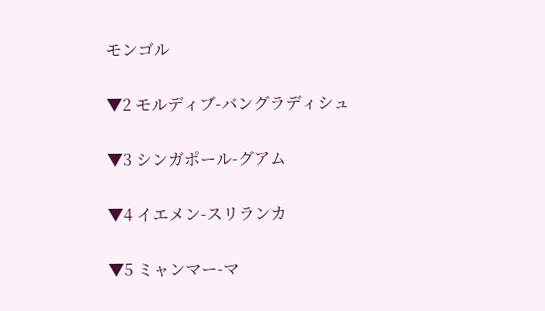モンゴル

▼2 モルディブ-バングラディシュ

▼3 シンガポール-グアム

▼4 イエメン-スリランカ

▼5 ミャンマー-マ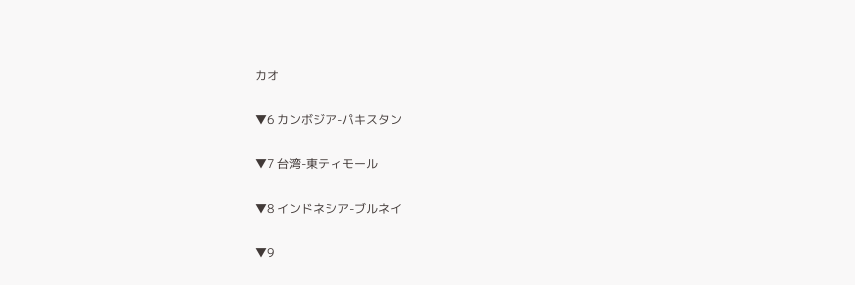カオ

▼6 カンボジア-パキスタン

▼7 台湾-東ティモール

▼8 インドネシア-ブルネイ

▼9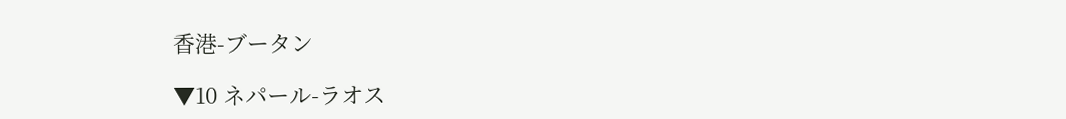香港-ブータン

▼10 ネパール-ラオス